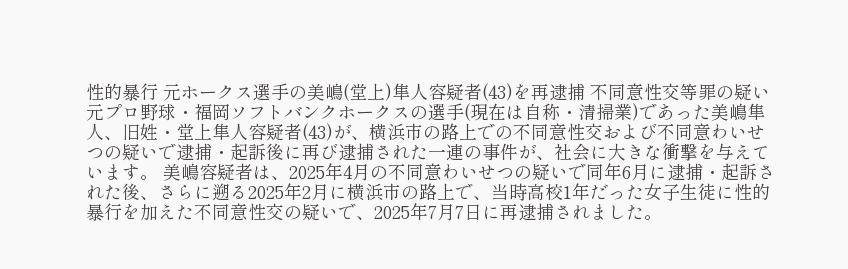性的暴行 元ホークス選手の美嶋(堂上)隼人容疑者(43)を再逮捕 不同意性交等罪の疑い
元プロ野球・福岡ソフトバンクホークスの選手(現在は自称・清掃業)であった美嶋隼人、旧姓・堂上隼人容疑者(43)が、横浜市の路上での不同意性交および不同意わいせつの疑いで逮捕・起訴後に再び逮捕された一連の事件が、社会に大きな衝撃を与えています。 美嶋容疑者は、2025年4月の不同意わいせつの疑いで同年6月に逮捕・起訴された後、さらに遡る2025年2月に横浜市の路上で、当時高校1年だった女子生徒に性的暴行を加えた不同意性交の疑いで、2025年7月7日に再逮捕されました。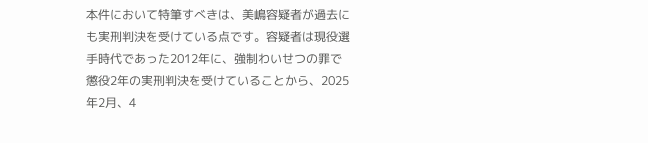本件において特筆すべきは、美嶋容疑者が過去にも実刑判決を受けている点です。容疑者は現役選手時代であった2012年に、強制わいせつの罪で懲役2年の実刑判決を受けていることから、2025年2月、4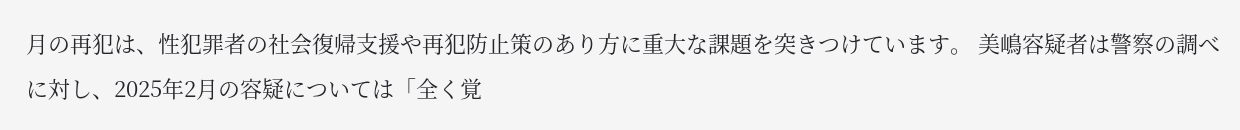月の再犯は、性犯罪者の社会復帰支援や再犯防止策のあり方に重大な課題を突きつけています。 美嶋容疑者は警察の調べに対し、2025年2月の容疑については「全く覚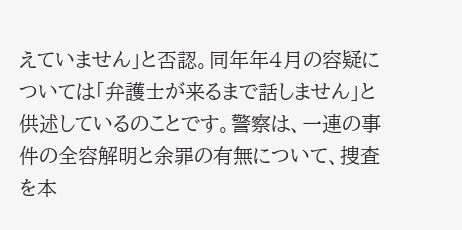えていません」と否認。同年年4月の容疑については「弁護士が来るまで話しません」と供述しているのことです。警察は、一連の事件の全容解明と余罪の有無について、捜査を本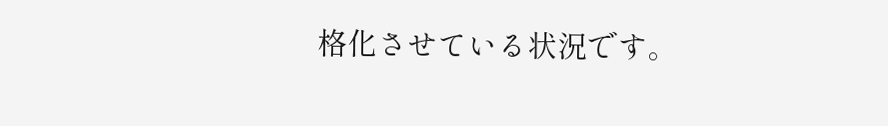格化させている状況です。